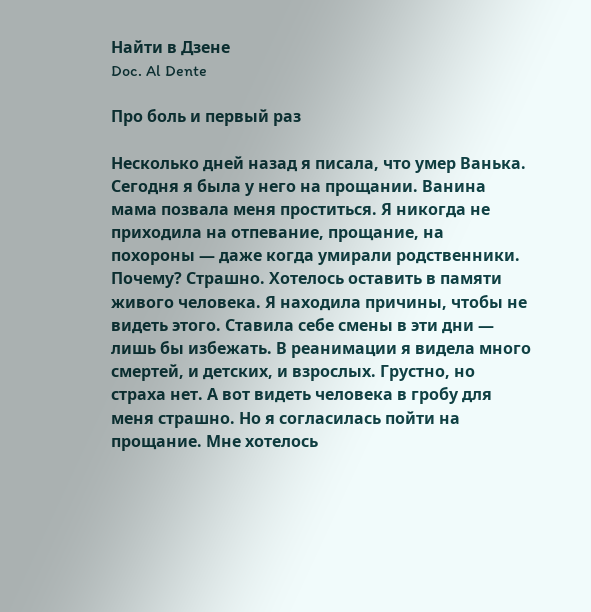Найти в Дзене
Doc. Al Dente

Про боль и первый раз

Несколько дней назад я писала, что умер Ванька. Сегодня я была у него на прощании. Ванина мама позвала меня проститься. Я никогда не приходила на отпевание, прощание, на похороны — даже когда умирали родственники. Почему? Страшно. Хотелось оставить в памяти живого человека. Я находила причины, чтобы не видеть этого. Ставила себе смены в эти дни — лишь бы избежать. В реанимации я видела много смертей, и детских, и взрослых. Грустно, но страха нет. А вот видеть человека в гробу для меня страшно. Но я согласилась пойти на прощание. Мне хотелось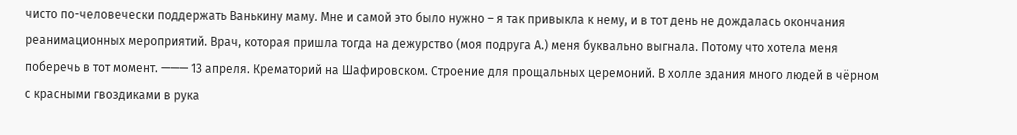чисто по-человечески поддержать Ванькину маму. Мне и самой это было нужно – я так привыкла к нему, и в тот день не дождалась окончания реанимационных мероприятий. Врач, которая пришла тогда на дежурство (моя подруга А.) меня буквально выгнала. Потому что хотела меня поберечь в тот момент. ——— 13 апреля. Крематорий на Шафировском. Строение для прощальных церемоний. В холле здания много людей в чёрном с красными гвоздиками в рука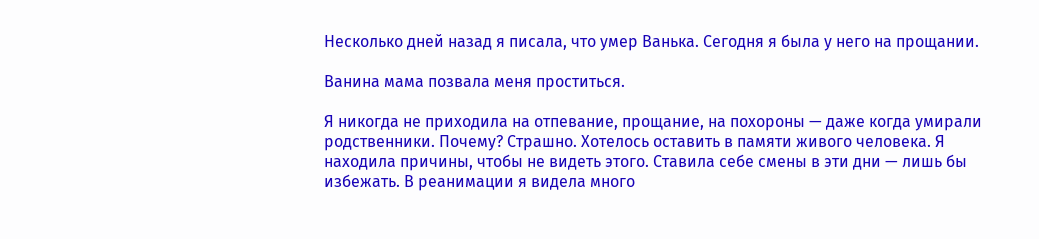Несколько дней назад я писала, что умер Ванька. Сегодня я была у него на прощании.

Ванина мама позвала меня проститься.

Я никогда не приходила на отпевание, прощание, на похороны — даже когда умирали родственники. Почему? Страшно. Хотелось оставить в памяти живого человека. Я находила причины, чтобы не видеть этого. Ставила себе смены в эти дни — лишь бы избежать. В реанимации я видела много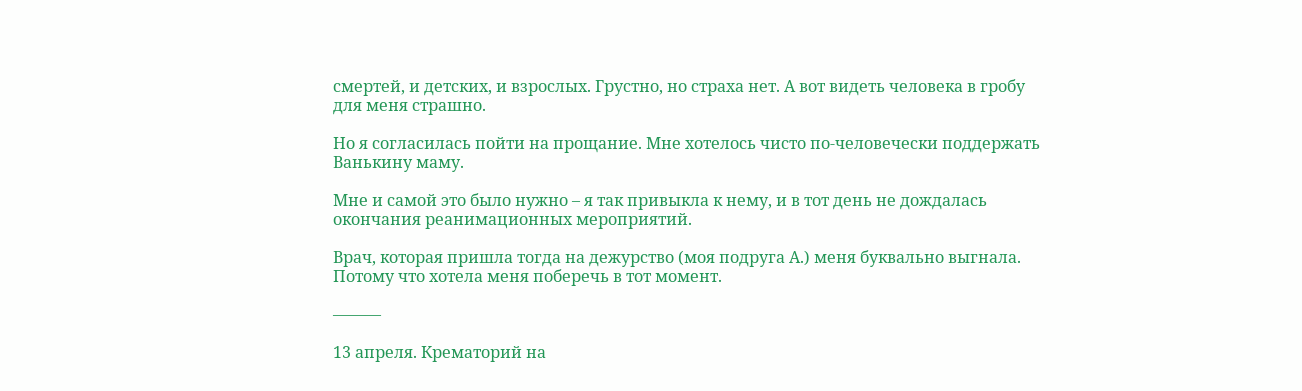смертей, и детских, и взрослых. Грустно, но страха нет. А вот видеть человека в гробу для меня страшно.

Но я согласилась пойти на прощание. Мне хотелось чисто по-человечески поддержать Ванькину маму.

Мне и самой это было нужно – я так привыкла к нему, и в тот день не дождалась окончания реанимационных мероприятий.

Врач, которая пришла тогда на дежурство (моя подруга А.) меня буквально выгнала. Потому что хотела меня поберечь в тот момент.

———

13 апреля. Крематорий на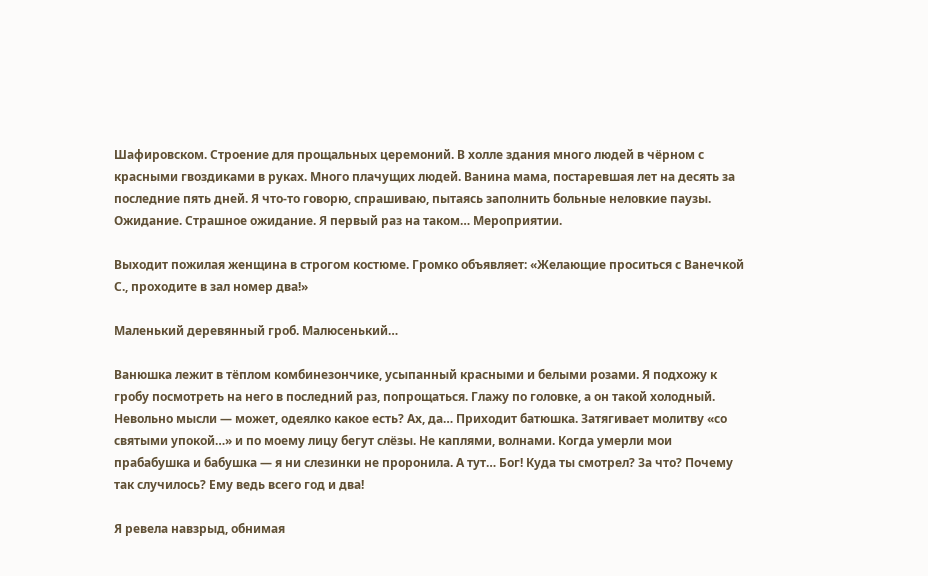Шафировском. Строение для прощальных церемоний. В холле здания много людей в чёрном с красными гвоздиками в руках. Много плачущих людей. Ванина мама, постаревшая лет на десять за последние пять дней. Я что-то говорю, спрашиваю, пытаясь заполнить больные неловкие паузы. Ожидание. Страшное ожидание. Я первый раз на таком… Мероприятии.

Выходит пожилая женщина в строгом костюме. Громко объявляет: «Желающие проситься с Ванечкой С., проходите в зал номер два!»

Маленький деревянный гроб. Малюсенький…

Ванюшка лежит в тёплом комбинезончике, усыпанный красными и белыми розами. Я подхожу к гробу посмотреть на него в последний раз, попрощаться. Глажу по головке, а он такой холодный. Невольно мысли — может, одеялко какое есть? Ах, да… Приходит батюшка. Затягивает молитву «со святыми упокой…» и по моему лицу бегут слёзы. Не каплями, волнами. Когда умерли мои прабабушка и бабушка — я ни слезинки не проронила. А тут… Бог! Куда ты смотрел? За что? Почему так случилось? Ему ведь всего год и два!

Я ревела навзрыд, обнимая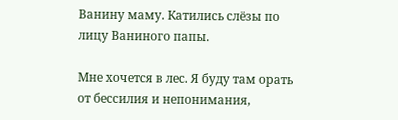Ванину маму. Катились слёзы по лицу Ваниного папы.

Мне хочется в лес. Я буду там орать от бессилия и непонимания,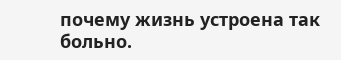почему жизнь устроена так больно.